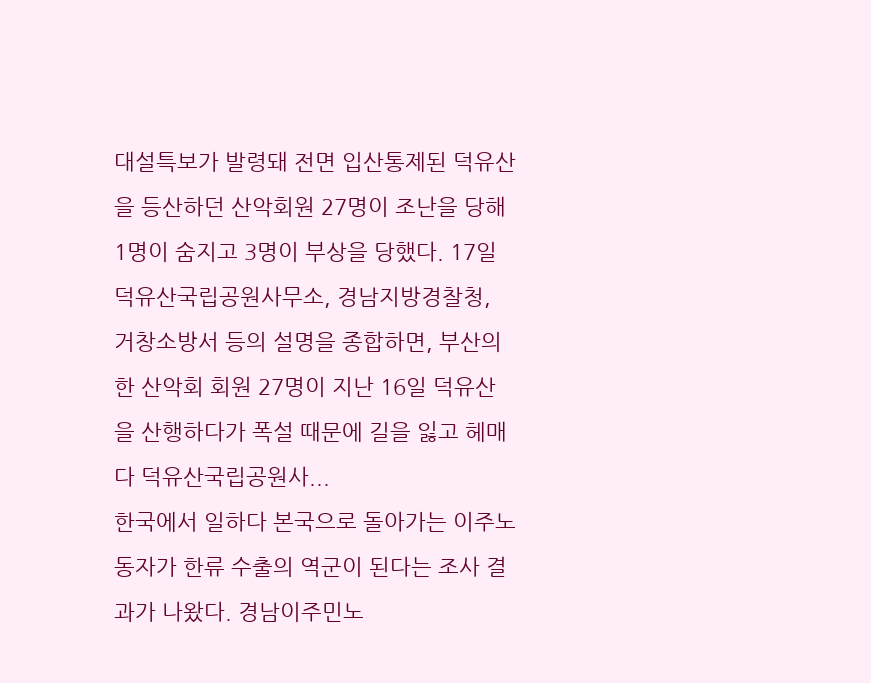대설특보가 발령돼 전면 입산통제된 덕유산을 등산하던 산악회원 27명이 조난을 당해 1명이 숨지고 3명이 부상을 당했다. 17일 덕유산국립공원사무소, 경남지방경찰청, 거창소방서 등의 설명을 종합하면, 부산의 한 산악회 회원 27명이 지난 16일 덕유산을 산행하다가 폭설 때문에 길을 잃고 헤매다 덕유산국립공원사...
한국에서 일하다 본국으로 돌아가는 이주노동자가 한류 수출의 역군이 된다는 조사 결과가 나왔다. 경남이주민노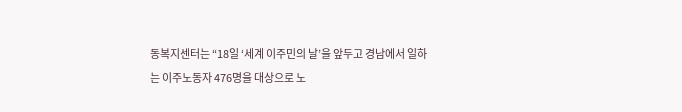동복지센터는 “18일 ‘세계 이주민의 날’을 앞두고 경남에서 일하는 이주노동자 476명을 대상으로 노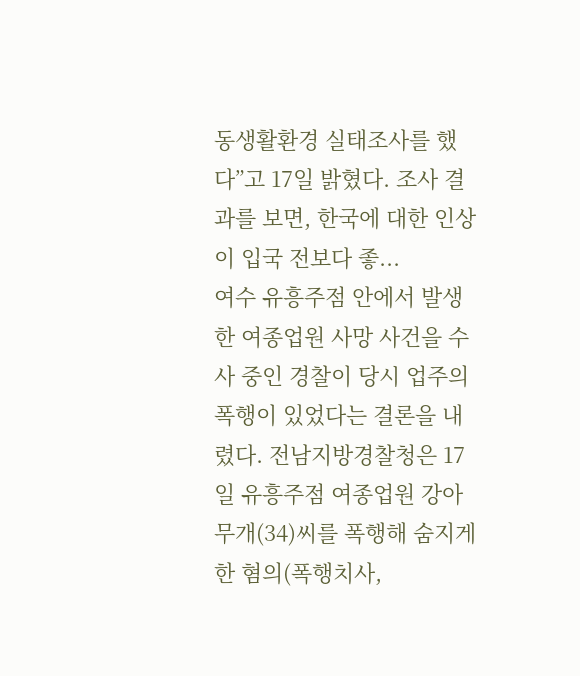동생활환경 실태조사를 했다”고 17일 밝혔다. 조사 결과를 보면, 한국에 대한 인상이 입국 전보다 좋...
여수 유흥주점 안에서 발생한 여종업원 사망 사건을 수사 중인 경찰이 당시 업주의 폭행이 있었다는 결론을 내렸다. 전남지방경찰청은 17일 유흥주점 여종업원 강아무개(34)씨를 폭행해 숨지게 한 혐의(폭행치사,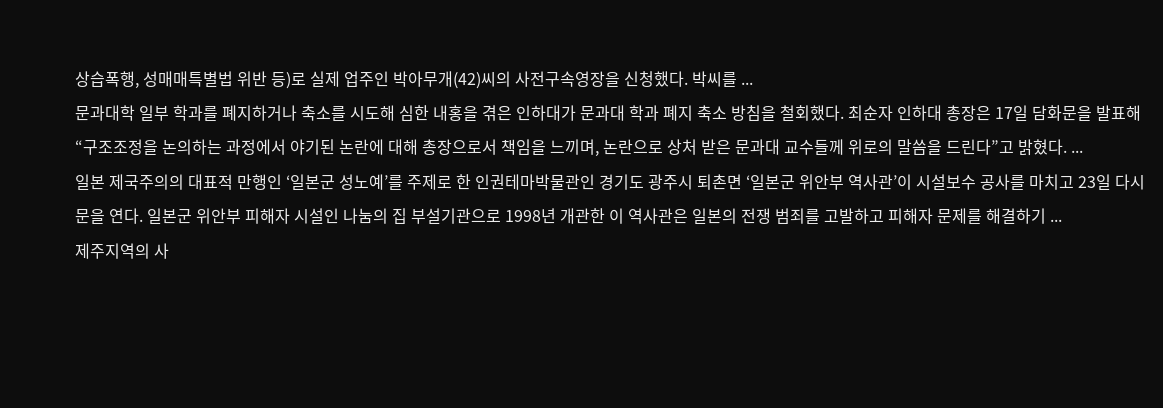상습폭행, 성매매특별법 위반 등)로 실제 업주인 박아무개(42)씨의 사전구속영장을 신청했다. 박씨를 ...
문과대학 일부 학과를 폐지하거나 축소를 시도해 심한 내홍을 겪은 인하대가 문과대 학과 폐지 축소 방침을 철회했다. 최순자 인하대 총장은 17일 담화문을 발표해 “구조조정을 논의하는 과정에서 야기된 논란에 대해 총장으로서 책임을 느끼며, 논란으로 상처 받은 문과대 교수들께 위로의 말씀을 드린다”고 밝혔다. ...
일본 제국주의의 대표적 만행인 ‘일본군 성노예’를 주제로 한 인권테마박물관인 경기도 광주시 퇴촌면 ‘일본군 위안부 역사관’이 시설보수 공사를 마치고 23일 다시 문을 연다. 일본군 위안부 피해자 시설인 나눔의 집 부설기관으로 1998년 개관한 이 역사관은 일본의 전쟁 범죄를 고발하고 피해자 문제를 해결하기 ...
제주지역의 사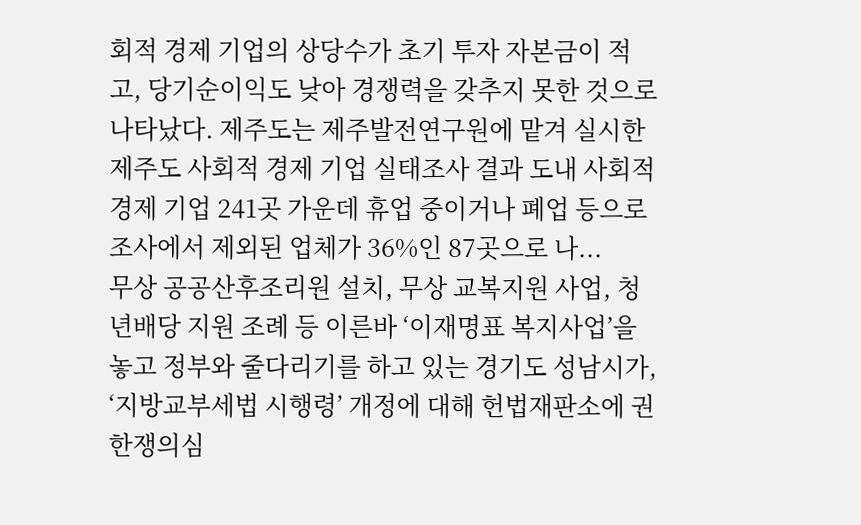회적 경제 기업의 상당수가 초기 투자 자본금이 적고, 당기순이익도 낮아 경쟁력을 갖추지 못한 것으로 나타났다. 제주도는 제주발전연구원에 맡겨 실시한 제주도 사회적 경제 기업 실태조사 결과 도내 사회적 경제 기업 241곳 가운데 휴업 중이거나 폐업 등으로 조사에서 제외된 업체가 36%인 87곳으로 나...
무상 공공산후조리원 설치, 무상 교복지원 사업, 청년배당 지원 조례 등 이른바 ‘이재명표 복지사업’을 놓고 정부와 줄다리기를 하고 있는 경기도 성남시가, ‘지방교부세법 시행령’ 개정에 대해 헌법재판소에 권한쟁의심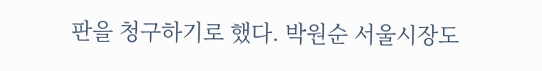판을 청구하기로 했다. 박원순 서울시장도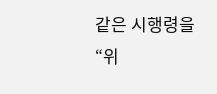같은 시행령을 “위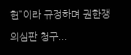헌”이라 규정하며 권한쟁의심판 청구...